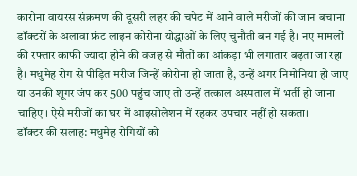कारोना वायरस संक्रमण की दूसरी लहर की चपेट में आने वाले मरीजों की जान बचाना डॉक्टरों के अलावा फ्रंट लाइन कोरोना योद्धाओं के लिए चुनौती बन गई है। नए मामलों की रफ्तार काफी ज्यादा होने की वजह से मौतों का आंकड़ा भी लगातार बढ़ता जा रहा है। मधुमेह रोग से पीड़ित मरीज जिन्हें कोरोना हो जाता है, उन्हें अगर निमोनिया हो जाए या उनकी शूगर जंप कर 500 पहुंच जाए तो उन्हें तत्काल अस्पताल में भर्ती हो जाना चाहिए। ऐसे मरीजों का घर में आइसोलेशन में रहकर उपचार नहीं हो सकता।
डॉक्टर की सलाह: मधुमेह रोगियों को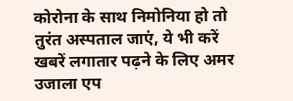कोरोना के साथ निमोनिया हो तो तुरंत अस्पताल जाएं, ये भी करें
खबरें लगातार पढ़ने के लिए अमर उजाला एप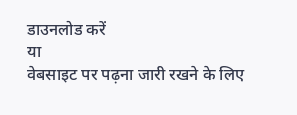डाउनलोड करें
या
वेबसाइट पर पढ़ना जारी रखने के लिए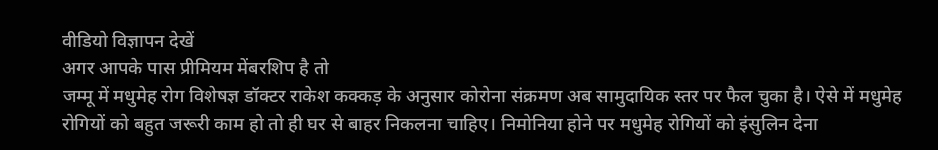वीडियो विज्ञापन देखें
अगर आपके पास प्रीमियम मेंबरशिप है तो
जम्मू में मधुमेह रोग विशेषज्ञ डॉक्टर राकेश कक्कड़ के अनुसार कोरोना संक्रमण अब सामुदायिक स्तर पर फैल चुका है। ऐसे में मधुमेह रोगियों को बहुत जरूरी काम हो तो ही घर से बाहर निकलना चाहिए। निमोनिया होने पर मधुमेह रोगियों को इंसुलिन देना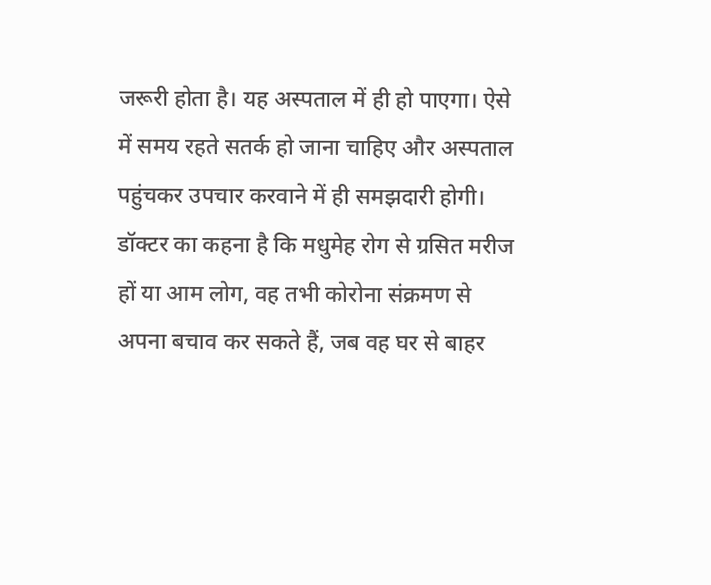जरूरी होता है। यह अस्पताल में ही हो पाएगा। ऐसे में समय रहते सतर्क हो जाना चाहिए और अस्पताल पहुंचकर उपचार करवाने में ही समझदारी होगी।
डॉक्टर का कहना है कि मधुमेह रोग से ग्रसित मरीज हों या आम लोग, वह तभी कोरोना संक्रमण से अपना बचाव कर सकते हैं, जब वह घर से बाहर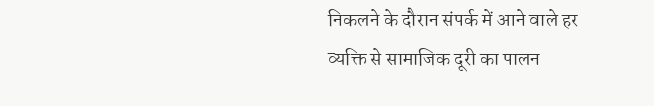निकलने के दौरान संपर्क में आने वाले हर व्यक्ति से सामाजिक दूरी का पालन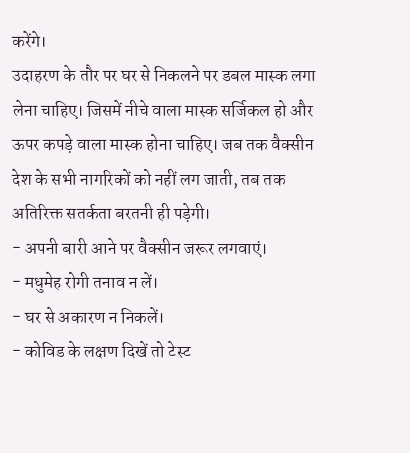करेंगे।
उदाहरण के तौर पर घर से निकलने पर डबल मास्क लगा लेना चाहिए। जिसमें नीचे वाला मास्क सर्जिकल हो और ऊपर कपड़े वाला मास्क होना चाहिए। जब तक वैक्सीन देश के सभी नागरिकों को नहीं लग जाती, तब तक अतिरिक्त सतर्कता बरतनी ही पड़ेगी।
- अपनी बारी आने पर वैक्सीन जरूर लगवाएं।
- मधुमेह रोगी तनाव न लें।
- घर से अकारण न निकलें।
- कोविड के लक्षण दिखें तो टेस्ट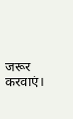जरूर करवाएं।